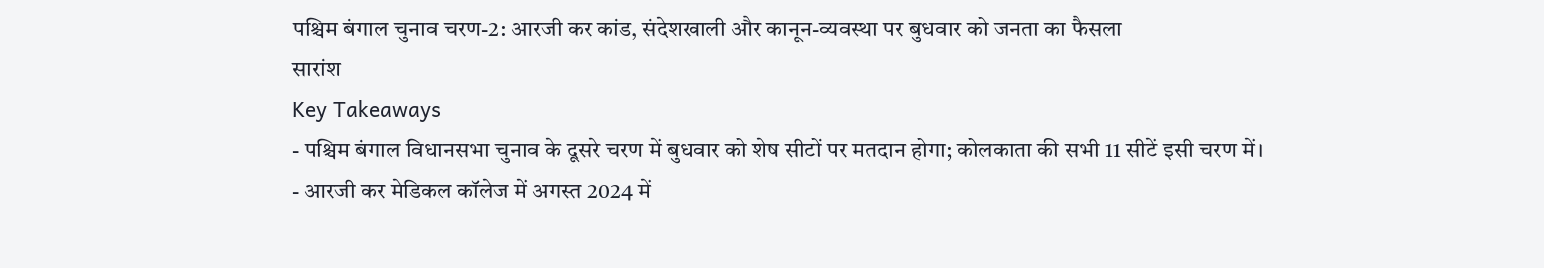पश्चिम बंगाल चुनाव चरण-2: आरजी कर कांड, संदेशखाली और कानून-व्यवस्था पर बुधवार को जनता का फैसला
सारांश
Key Takeaways
- पश्चिम बंगाल विधानसभा चुनाव के दूसरे चरण में बुधवार को शेष सीटों पर मतदान होगा; कोलकाता की सभी 11 सीटें इसी चरण में।
- आरजी कर मेडिकल कॉलेज में अगस्त 2024 में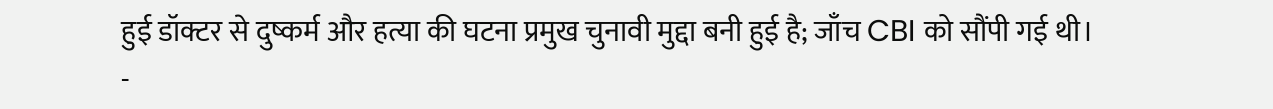हुई डॉक्टर से दुष्कर्म और हत्या की घटना प्रमुख चुनावी मुद्दा बनी हुई है; जाँच CBI को सौंपी गई थी।
-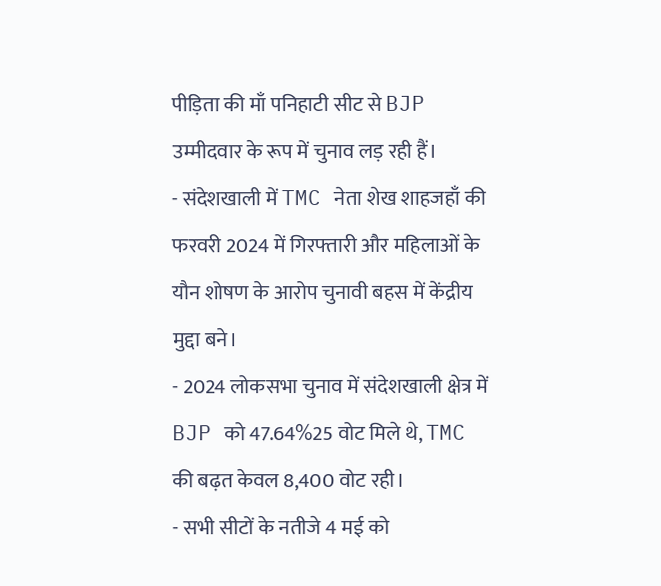पीड़िता की माँ पनिहाटी सीट से BJP उम्मीदवार के रूप में चुनाव लड़ रही हैं।
- संदेशखाली में TMC नेता शेख शाहजहाँ की फरवरी 2024 में गिरफ्तारी और महिलाओं के यौन शोषण के आरोप चुनावी बहस में केंद्रीय मुद्दा बने।
- 2024 लोकसभा चुनाव में संदेशखाली क्षेत्र में BJP को 47.64%25 वोट मिले थे, TMC की बढ़त केवल 8,400 वोट रही।
- सभी सीटों के नतीजे 4 मई को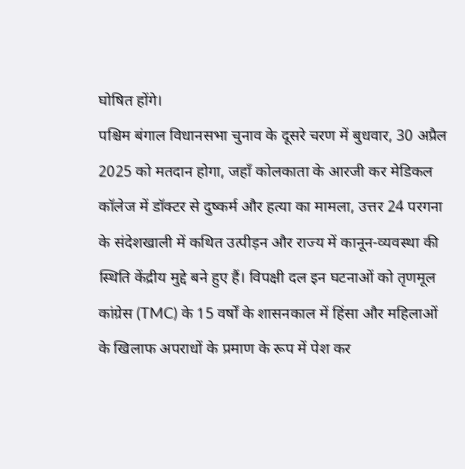घोषित होंगे।
पश्चिम बंगाल विधानसभा चुनाव के दूसरे चरण में बुधवार, 30 अप्रैल 2025 को मतदान होगा, जहाँ कोलकाता के आरजी कर मेडिकल कॉलेज में डॉक्टर से दुष्कर्म और हत्या का मामला, उत्तर 24 परगना के संदेशखाली में कथित उत्पीड़न और राज्य में कानून-व्यवस्था की स्थिति केंद्रीय मुद्दे बने हुए हैं। विपक्षी दल इन घटनाओं को तृणमूल कांग्रेस (TMC) के 15 वर्षों के शासनकाल में हिंसा और महिलाओं के खिलाफ अपराधों के प्रमाण के रूप में पेश कर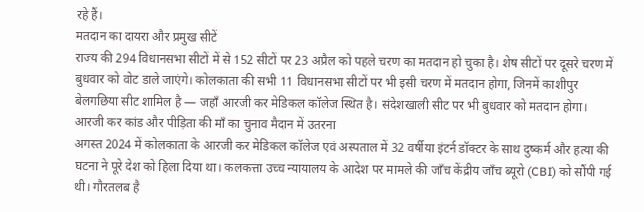रहे हैं।
मतदान का दायरा और प्रमुख सीटें
राज्य की 294 विधानसभा सीटों में से 152 सीटों पर 23 अप्रैल को पहले चरण का मतदान हो चुका है। शेष सीटों पर दूसरे चरण में बुधवार को वोट डाले जाएंगे। कोलकाता की सभी 11 विधानसभा सीटों पर भी इसी चरण में मतदान होगा, जिनमें काशीपुर बेलगछिया सीट शामिल है — जहाँ आरजी कर मेडिकल कॉलेज स्थित है। संदेशखाली सीट पर भी बुधवार को मतदान होगा।
आरजी कर कांड और पीड़िता की माँ का चुनाव मैदान में उतरना
अगस्त 2024 में कोलकाता के आरजी कर मेडिकल कॉलेज एवं अस्पताल में 32 वर्षीया इंटर्न डॉक्टर के साथ दुष्कर्म और हत्या की घटना ने पूरे देश को हिला दिया था। कलकत्ता उच्च न्यायालय के आदेश पर मामले की जाँच केंद्रीय जाँच ब्यूरो (CBI) को सौंपी गई थी। गौरतलब है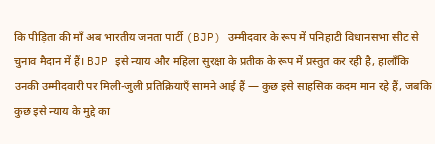कि पीड़िता की माँ अब भारतीय जनता पार्टी (BJP) उम्मीदवार के रूप में पनिहाटी विधानसभा सीट से चुनाव मैदान में हैं। BJP इसे न्याय और महिला सुरक्षा के प्रतीक के रूप में प्रस्तुत कर रही है, हालाँकि उनकी उम्मीदवारी पर मिली-जुली प्रतिक्रियाएँ सामने आई हैं — कुछ इसे साहसिक कदम मान रहे हैं, जबकि कुछ इसे न्याय के मुद्दे का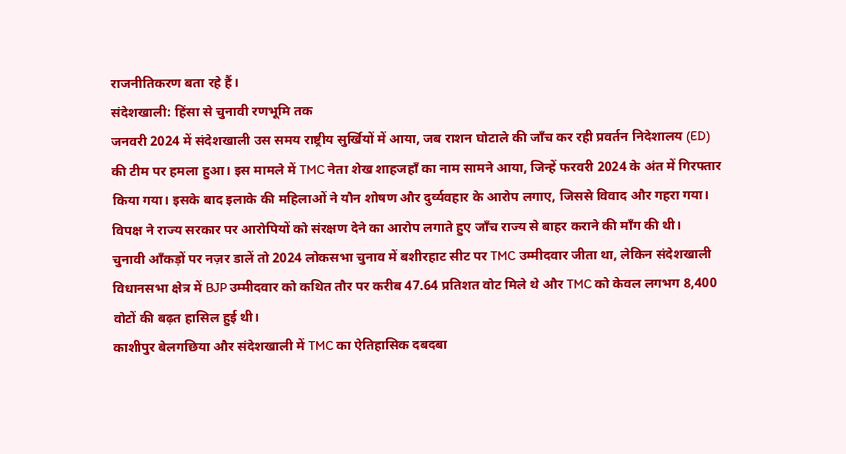राजनीतिकरण बता रहे हैं।
संदेशखाली: हिंसा से चुनावी रणभूमि तक
जनवरी 2024 में संदेशखाली उस समय राष्ट्रीय सुर्खियों में आया, जब राशन घोटाले की जाँच कर रही प्रवर्तन निदेशालय (ED) की टीम पर हमला हुआ। इस मामले में TMC नेता शेख शाहजहाँ का नाम सामने आया, जिन्हें फरवरी 2024 के अंत में गिरफ्तार किया गया। इसके बाद इलाके की महिलाओं ने यौन शोषण और दुर्व्यवहार के आरोप लगाए, जिससे विवाद और गहरा गया। विपक्ष ने राज्य सरकार पर आरोपियों को संरक्षण देने का आरोप लगाते हुए जाँच राज्य से बाहर कराने की माँग की थी।
चुनावी आँकड़ों पर नज़र डालें तो 2024 लोकसभा चुनाव में बशीरहाट सीट पर TMC उम्मीदवार जीता था, लेकिन संदेशखाली विधानसभा क्षेत्र में BJP उम्मीदवार को कथित तौर पर करीब 47.64 प्रतिशत वोट मिले थे और TMC को केवल लगभग 8,400 वोटों की बढ़त हासिल हुई थी।
काशीपुर बेलगछिया और संदेशखाली में TMC का ऐतिहासिक दबदबा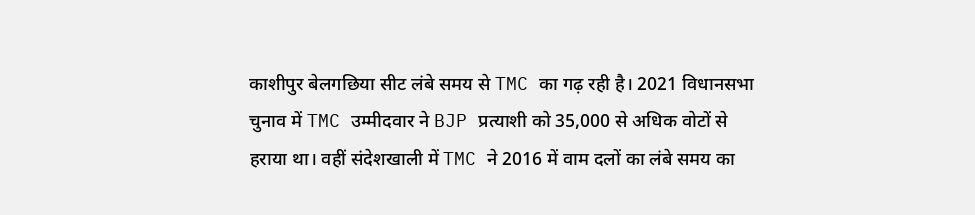काशीपुर बेलगछिया सीट लंबे समय से TMC का गढ़ रही है। 2021 विधानसभा चुनाव में TMC उम्मीदवार ने BJP प्रत्याशी को 35,000 से अधिक वोटों से हराया था। वहीं संदेशखाली में TMC ने 2016 में वाम दलों का लंबे समय का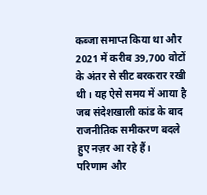कब्जा समाप्त किया था और 2021 में करीब 39,700 वोटों के अंतर से सीट बरकरार रखी थी। यह ऐसे समय में आया है जब संदेशखाली कांड के बाद राजनीतिक समीकरण बदले हुए नज़र आ रहे हैं।
परिणाम और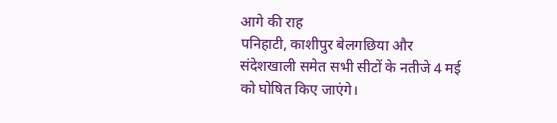आगे की राह
पनिहाटी, काशीपुर बेलगछिया और संदेशखाली समेत सभी सीटों के नतीजे 4 मई को घोषित किए जाएंगे।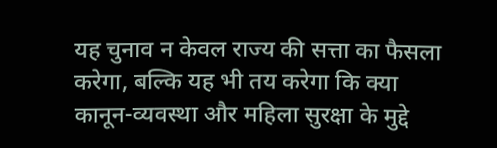यह चुनाव न केवल राज्य की सत्ता का फैसला करेगा, बल्कि यह भी तय करेगा कि क्या कानून-व्यवस्था और महिला सुरक्षा के मुद्दे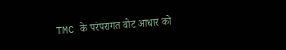TMC के परंपरागत वोट आधार को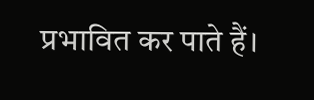प्रभावित कर पाते हैं।